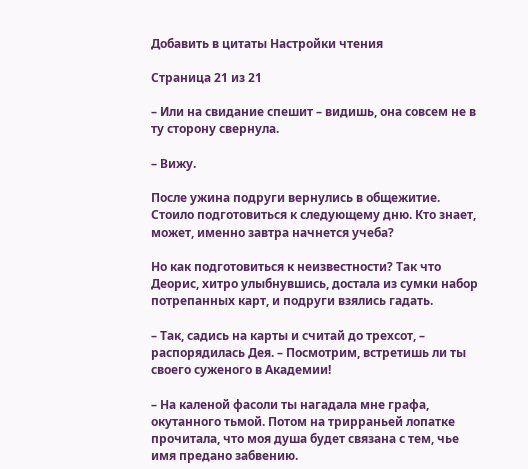Добавить в цитаты Настройки чтения

Страница 21 из 21

– Или на свидание спешит – видишь, она совсем не в ту сторону свернула.

– Вижу.

После ужина подруги вернулись в общежитие. Стоило подготовиться к следующему дню. Кто знает, может, именно завтра начнется учеба?

Но как подготовиться к неизвестности? Так что Деорис, хитро улыбнувшись, достала из сумки набор потрепанных карт, и подруги взялись гадать.

– Так, садись на карты и считай до трехсот, – распорядилась Дея. – Посмотрим, встретишь ли ты своего суженого в Академии!

– На каленой фасоли ты нагадала мне графа, окутанного тьмой. Потом на трирраньей лопатке прочитала, что моя душа будет связана с тем, чье имя предано забвению.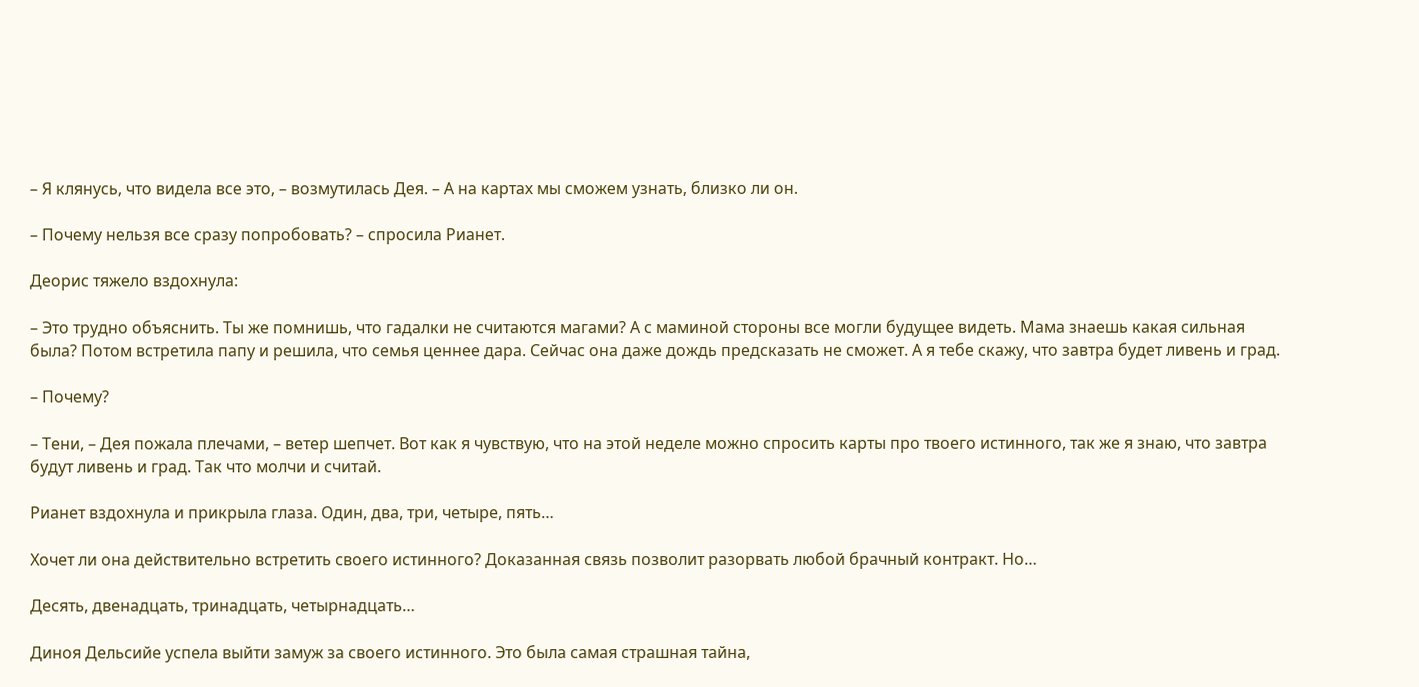– Я клянусь, что видела все это, – возмутилась Дея. – А на картах мы сможем узнать, близко ли он.

– Почему нельзя все сразу попробовать? – спросила Рианет.

Деорис тяжело вздохнула:

– Это трудно объяснить. Ты же помнишь, что гадалки не считаются магами? А с маминой стороны все могли будущее видеть. Мама знаешь какая сильная была? Потом встретила папу и решила, что семья ценнее дара. Сейчас она даже дождь предсказать не сможет. А я тебе скажу, что завтра будет ливень и град.

– Почему?

– Тени, – Дея пожала плечами, – ветер шепчет. Вот как я чувствую, что на этой неделе можно спросить карты про твоего истинного, так же я знаю, что завтра будут ливень и град. Так что молчи и считай.

Рианет вздохнула и прикрыла глаза. Один, два, три, четыре, пять…

Хочет ли она действительно встретить своего истинного? Доказанная связь позволит разорвать любой брачный контракт. Но…

Десять, двенадцать, тринадцать, четырнадцать…

Диноя Дельсийе успела выйти замуж за своего истинного. Это была самая страшная тайна,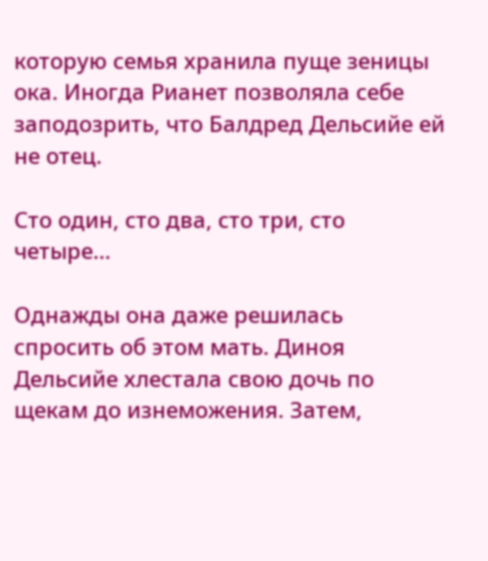которую семья хранила пуще зеницы ока. Иногда Рианет позволяла себе заподозрить, что Балдред Дельсийе ей не отец.

Сто один, сто два, сто три, сто четыре…

Однажды она даже решилась спросить об этом мать. Диноя Дельсийе хлестала свою дочь по щекам до изнеможения. Затем,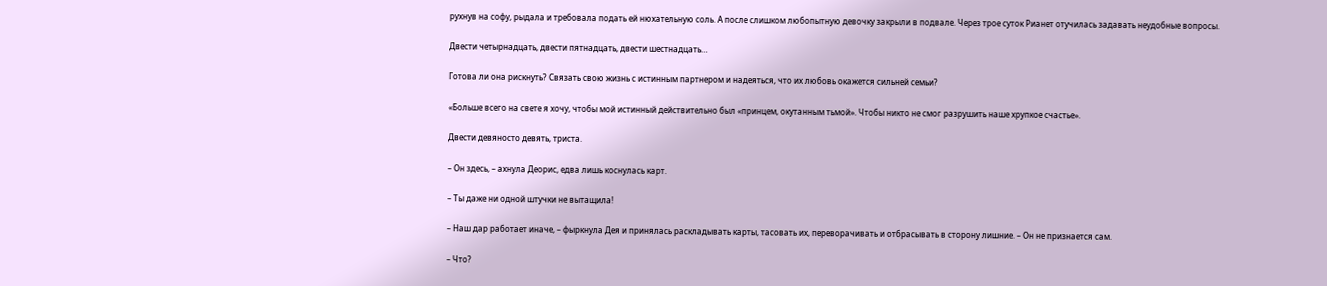рухнув на софу, рыдала и требовала подать ей нюхательную соль. А после слишком любопытную девочку закрыли в подвале. Через трое суток Рианет отучилась задавать неудобные вопросы.

Двести четырнадцать, двести пятнадцать, двести шестнадцать…

Готова ли она рискнуть? Связать свою жизнь с истинным партнером и надеяться, что их любовь окажется сильней семьи?

«Больше всего на свете я хочу, чтобы мой истинный действительно был «принцем, окутанным тьмой». Чтобы никто не смог разрушить наше хрупкое счастье».

Двести девяносто девять, триста.

– Он здесь, – ахнула Деорис, едва лишь коснулась карт.

– Ты даже ни одной штучки не вытащила!

– Наш дар работает иначе, – фыркнула Дея и принялась раскладывать карты, тасовать их, переворачивать и отбрасывать в сторону лишние. – Он не признается сам.

– Что?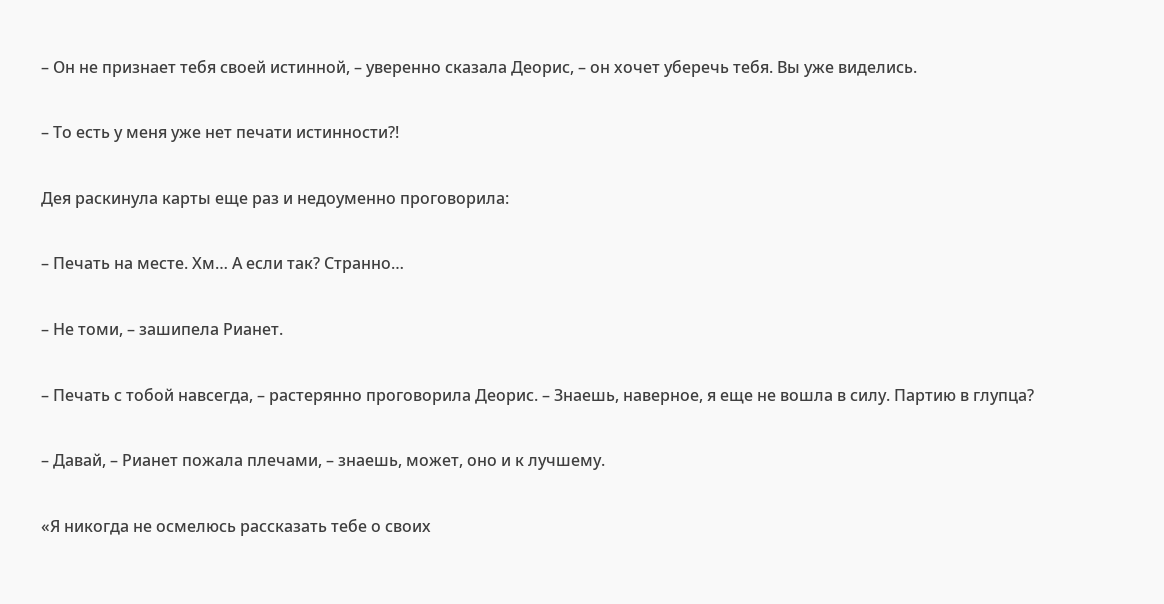– Он не признает тебя своей истинной, – уверенно сказала Деорис, – он хочет уберечь тебя. Вы уже виделись.

– То есть у меня уже нет печати истинности?!

Дея раскинула карты еще раз и недоуменно проговорила:

– Печать на месте. Хм… А если так? Странно…

– Не томи, – зашипела Рианет.

– Печать с тобой навсегда, – растерянно проговорила Деорис. – Знаешь, наверное, я еще не вошла в силу. Партию в глупца?

– Давай, – Рианет пожала плечами, – знаешь, может, оно и к лучшему.

«Я никогда не осмелюсь рассказать тебе о своих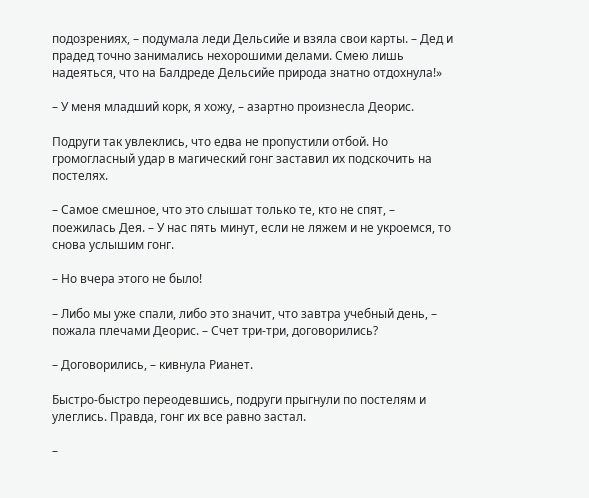подозрениях, – подумала леди Дельсийе и взяла свои карты. – Дед и прадед точно занимались нехорошими делами. Смею лишь надеяться, что на Балдреде Дельсийе природа знатно отдохнула!»

– У меня младший корк, я хожу, – азартно произнесла Деорис.

Подруги так увлеклись, что едва не пропустили отбой. Но громогласный удар в магический гонг заставил их подскочить на постелях.

– Самое смешное, что это слышат только те, кто не спят, – поежилась Дея. – У нас пять минут, если не ляжем и не укроемся, то снова услышим гонг.

– Но вчера этого не было!

– Либо мы уже спали, либо это значит, что завтра учебный день, – пожала плечами Деорис. – Счет три-три, договорились?

– Договорились, – кивнула Рианет.

Быстро-быстро переодевшись, подруги прыгнули по постелям и улеглись. Правда, гонг их все равно застал.

–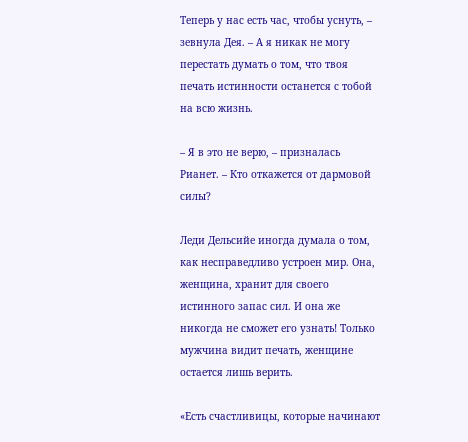Теперь у нас есть час, чтобы уснуть, – зевнула Дея. – А я никак не могу перестать думать о том, что твоя печать истинности останется с тобой на всю жизнь.

– Я в это не верю, – призналась Рианет. – Кто откажется от дармовой силы?

Леди Дельсийе иногда думала о том, как несправедливо устроен мир. Она, женщина, хранит для своего истинного запас сил. И она же никогда не сможет его узнать! Только мужчина видит печать, женщине остается лишь верить.

«Есть счастливицы, которые начинают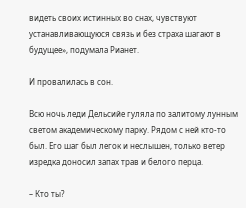видеть своих истинных во снах, чувствуют устанавливающуюся связь и без страха шагают в будущее», подумала Рианет.

И провалилась в сон.

Всю ночь леди Дельсийе гуляла по залитому лунным светом академическому парку. Рядом с ней кто-то был. Его шаг был легок и неслышен, только ветер изредка доносил запах трав и белого перца.

– Кто ты?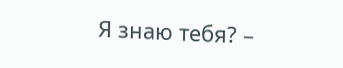Я знаю тебя? –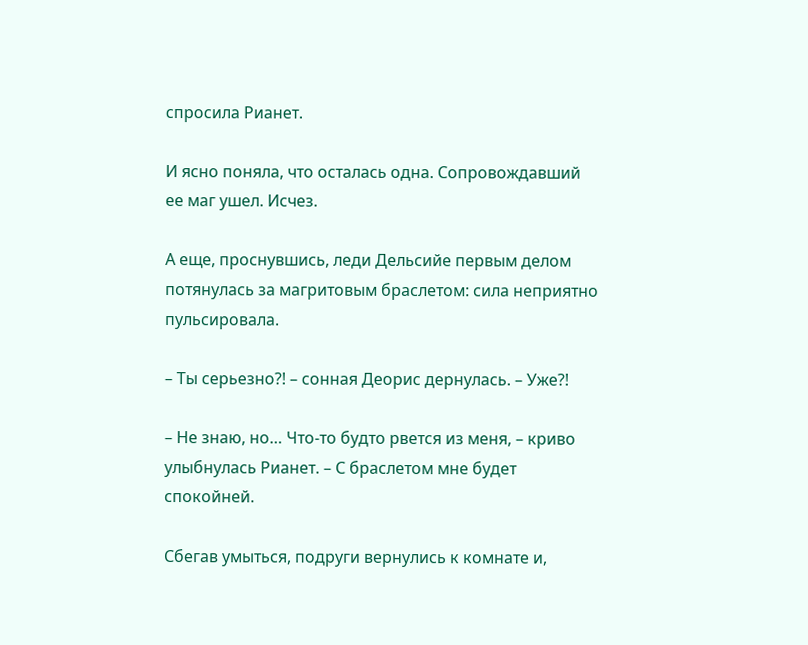спросила Рианет.

И ясно поняла, что осталась одна. Сопровождавший ее маг ушел. Исчез.

А еще, проснувшись, леди Дельсийе первым делом потянулась за магритовым браслетом: сила неприятно пульсировала.

– Ты серьезно?! – сонная Деорис дернулась. – Уже?!

– Не знаю, но… Что-то будто рвется из меня, – криво улыбнулась Рианет. – С браслетом мне будет спокойней.

Сбегав умыться, подруги вернулись к комнате и,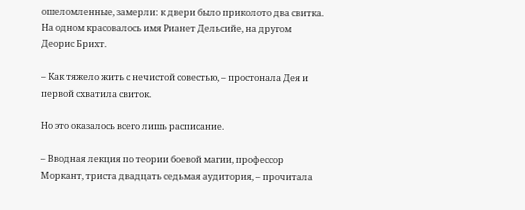ошеломленные, замерли: к двери было приколото два свитка. На одном красовалось имя Рианет Дельсийе, на другом Деорис Брихт.

– Как тяжело жить с нечистой совестью, – простонала Дея и первой схватила свиток.

Но это оказалось всего лишь расписание.

– Вводная лекция по теории боевой магии, профессор Моркант, триста двадцать седьмая аудитория, – прочитала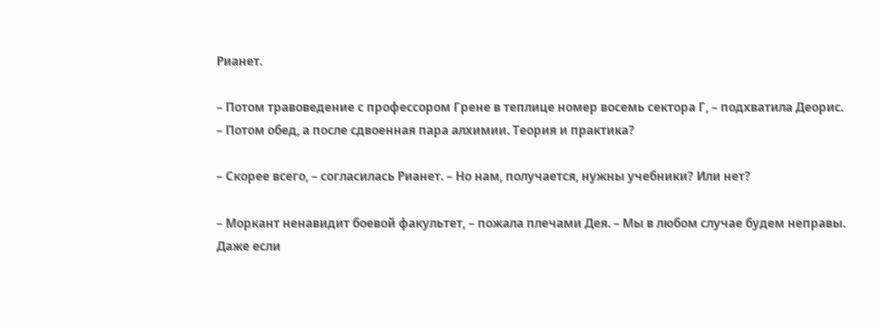Рианет.

– Потом травоведение с профессором Грене в теплице номер восемь сектора Г, – подхватила Деорис. – Потом обед, а после сдвоенная пара алхимии. Теория и практика?

– Скорее всего, – согласилась Рианет. – Но нам, получается, нужны учебники? Или нет?

– Моркант ненавидит боевой факультет, – пожала плечами Дея. – Мы в любом случае будем неправы. Даже если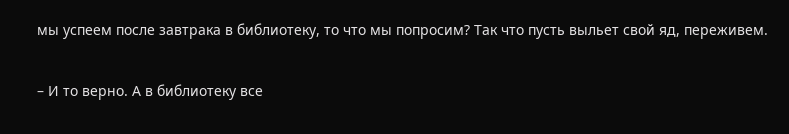мы успеем после завтрака в библиотеку, то что мы попросим? Так что пусть выльет свой яд, переживем.

– И то верно. А в библиотеку все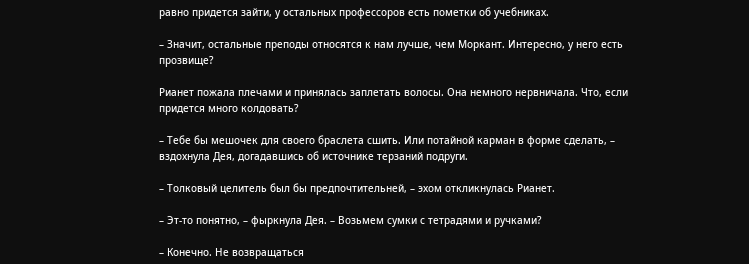равно придется зайти, у остальных профессоров есть пометки об учебниках.

– Значит, остальные преподы относятся к нам лучше, чем Моркант. Интересно, у него есть прозвище?

Рианет пожала плечами и принялась заплетать волосы. Она немного нервничала. Что, если придется много колдовать?

– Тебе бы мешочек для своего браслета сшить. Или потайной карман в форме сделать, – вздохнула Дея, догадавшись об источнике терзаний подруги.

– Толковый целитель был бы предпочтительней, – эхом откликнулась Рианет.

– Эт-то понятно, – фыркнула Дея. – Возьмем сумки с тетрадями и ручками?

– Конечно. Не возвращаться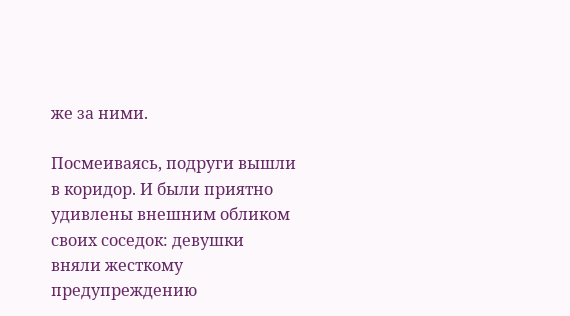же за ними.

Посмеиваясь, подруги вышли в коридор. И были приятно удивлены внешним обликом своих соседок: девушки вняли жесткому предупреждению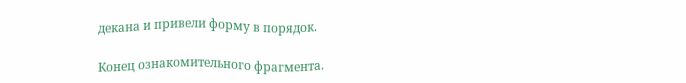декана и привели форму в порядок.

Конец ознакомительного фрагмента.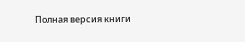Полная версия книги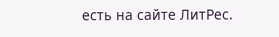есть на сайте ЛитРес.